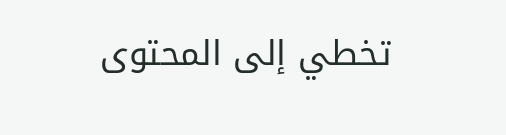تخطي إلى المحتوى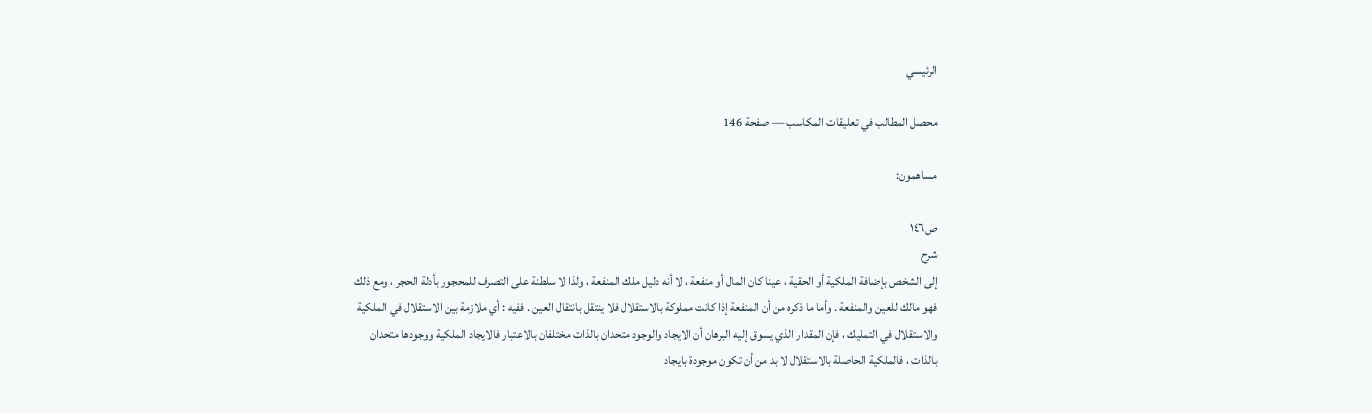الرئيسي

محصل المطالب في تعليقات المكاسب — صفحة 146

مساهمون:

ص١٤٦
شرح
إلى الشخص بإضافة الملكية أو الحقية ، عينا كان المال أو منفعة ، لا أنه دليل ملك المنفعة ، ولذا لا سلطنة على التصرف للمحجور بأدلة الحجر ، ومع ذلك فهو مالك للعين والمنفعة . وأما ما ذكره من أن المنفعة إذا كانت مملوكة بالاستقلال فلا ينتقل بانتقال العين . ففيه : أي ملازمة بين الاستقلال في الملكية والاستقلال في التمليك ، فإن المقدار الذي يسوق إليه البرهان أن الايجاد والوجود متحدان بالذات مختلفان بالاعتبار فالايجاد الملكية ووجودها متحدان بالذات ، فالملكية الحاصلة بالاستقلال لا بد من أن تكون موجودة بايجاد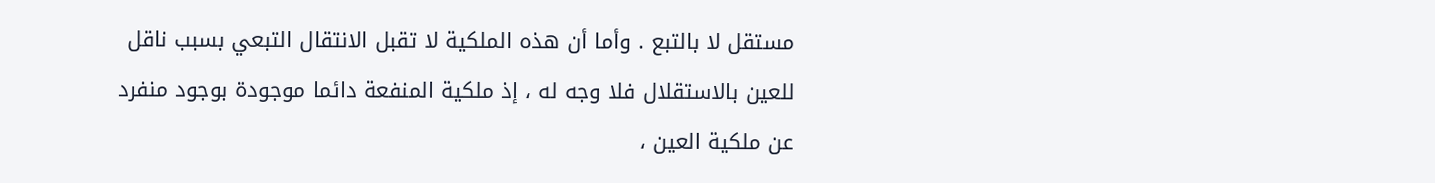مستقل لا بالتبع . وأما أن هذه الملكية لا تقبل الانتقال التبعي بسبب ناقل للعين بالاستقلال فلا وجه له ، إذ ملكية المنفعة دائما موجودة بوجود منفرد عن ملكية العين ،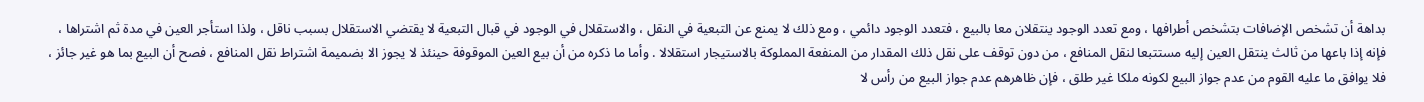بداهة أن تشخص الإضافات بتشخص أطرافها ، ومع تعدد الوجود ينتقلان معا بالبيع ، فتعدد الوجود دائمي ، ومع ذلك لا يمنع عن التبعية في النقل ، والاستقلال في الوجود في قبال التبعية لا يقتضي الاستقلال بسبب ناقل ، ولذا استأجر العين في مدة ثم اشتراها ، فإنه إذا باعها من ثالث ينتقل العين إليه مستتبعا لنقل المنافع ، من دون توقف على نقل ذلك المقدار من المنفعة المملوكة بالاستيجار استقلالا . وأما ما ذكره من أن بيع العين الموقوفة حينئذ لا يجوز الا بضميمة اشتراط نقل المنافع ، فصح أن البيع بما هو غير جائز ، فلا يوافق ما عليه القوم من عدم جواز البيع لكونه ملكا غير طلق ، فإن ظاهرهم عدم جواز البيع من رأس لا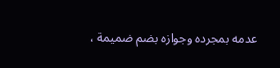عدمه بمجرده وجوازه بضم ضميمة ،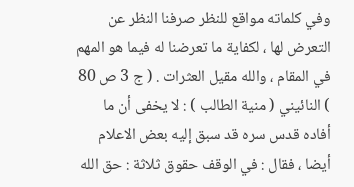وفي كلماته مواقع للنظر صرفنا النظر عن التعرض لها ، لكفاية ما تعرضنا له فيما هو المهم في المقام ، والله مقيل العثرات . ( ج 3 ص 80 ) النائيني ( منية الطالب ) : لا يخفى أن ما أفاده قدس سره قد سبق إليه بعض الاعلام أيضا ، فقال : في الوقف حقوق ثلاثة : حق الله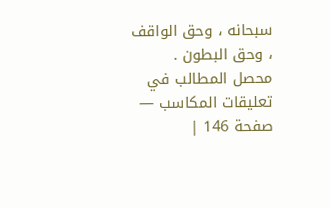سبحانه ، وحق الواقف ، وحق البطون .
محصل المطالب في تعليقات المكاسب — صفحة 146 |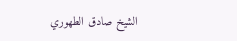الشيخ صادق الطهوري